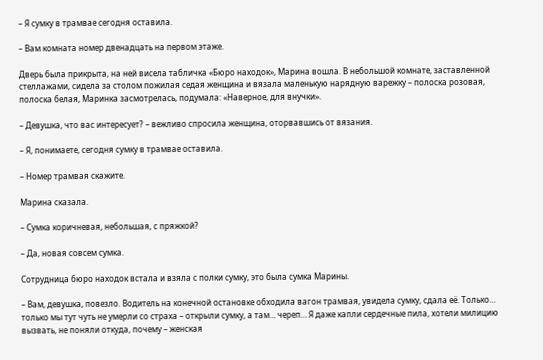– Я сумку в трамвае сегодня оставила.

– Вам комната номер двенадцать на первом этаже.

Дверь была прикрыта, на ней висела табличка «Бюро находок», Марина вошла. В небольшой комнате, заставленной стеллажами, сидела за столом пожилая седая женщина и вязала маленькую нарядную варежку – полоска розовая, полоска белая, Маринка засмотрелась, подумала: «Наверное, для внучки».

– Девушка, что вас интересует? – вежливо спросила женщина, оторвавшись от вязания.

– Я, понимаете, сегодня сумку в трамвае оставила.

– Номер трамвая скажите.

Марина сказала.

– Сумка коричневая, небольшая, с пряжкой?

– Да, новая совсем сумка.

Сотрудница бюро находок встала и взяла с полки сумку, это была сумка Марины.

– Вам, девушка, повезло. Водитель на конечной остановке обходила вагон трамвая, увидела сумку, сдала её. Только… только мы тут чуть не умерли со страха – открыли сумку, а там… череп… Я даже капли сердечные пила, хотели милицию вызвать, не поняли откуда, почему – женская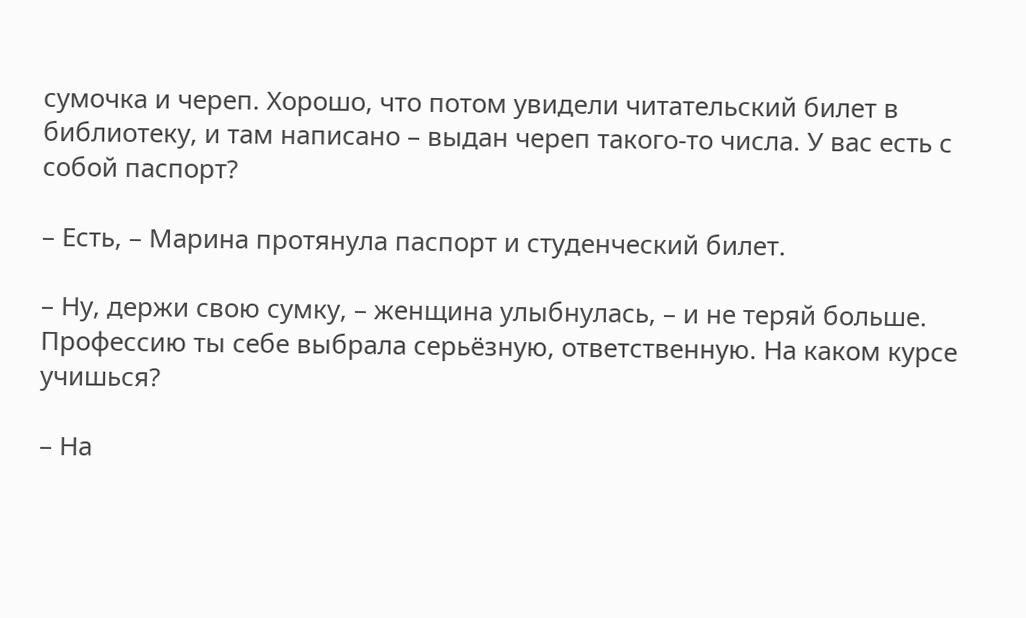сумочка и череп. Хорошо, что потом увидели читательский билет в библиотеку, и там написано – выдан череп такого-то числа. У вас есть с собой паспорт?

– Есть, – Марина протянула паспорт и студенческий билет.

– Ну, держи свою сумку, – женщина улыбнулась, – и не теряй больше. Профессию ты себе выбрала серьёзную, ответственную. На каком курсе учишься?

– На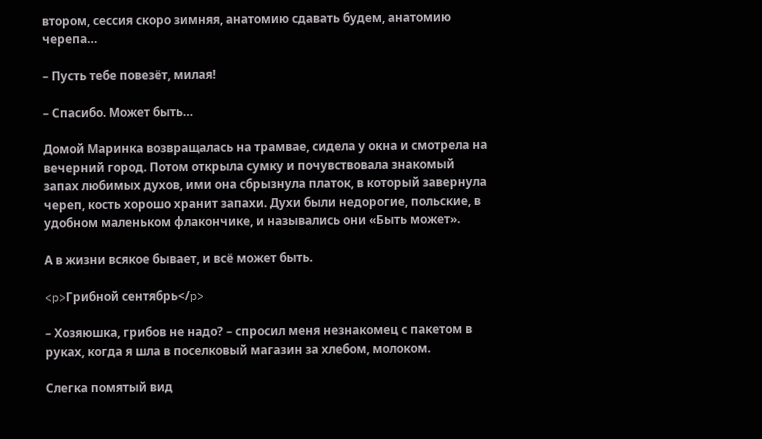втором, сессия скоро зимняя, анатомию сдавать будем, анатомию черепа…

– Пусть тебе повезёт, милая!

– Спасибо. Может быть…

Домой Маринка возвращалась на трамвае, сидела у окна и смотрела на вечерний город. Потом открыла сумку и почувствовала знакомый запах любимых духов, ими она сбрызнула платок, в который завернула череп, кость хорошо хранит запахи. Духи были недорогие, польские, в удобном маленьком флакончике, и назывались они «Быть может».

А в жизни всякое бывает, и всё может быть.

<p>Грибной сентябрь</p>

– Хозяюшка, грибов не надо? – спросил меня незнакомец с пакетом в руках, когда я шла в поселковый магазин за хлебом, молоком.

Слегка помятый вид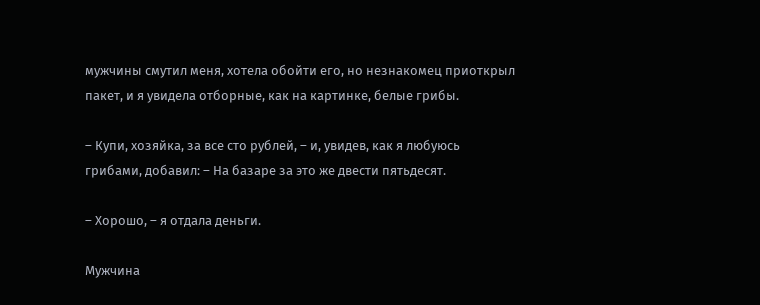мужчины смутил меня, хотела обойти его, но незнакомец приоткрыл пакет, и я увидела отборные, как на картинке, белые грибы.

– Купи, хозяйка, за все сто рублей, – и, увидев, как я любуюсь грибами, добавил: – На базаре за это же двести пятьдесят.

– Хорошо, – я отдала деньги.

Мужчина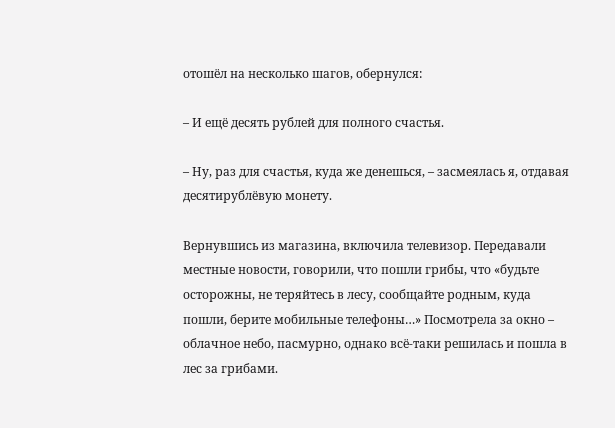отошёл на несколько шагов, обернулся:

– И ещё десять рублей для полного счастья.

– Ну, раз для счастья, куда же денешься, – засмеялась я, отдавая десятирублёвую монету.

Вернувшись из магазина, включила телевизор. Передавали местные новости, говорили, что пошли грибы, что «будьте осторожны, не теряйтесь в лесу, сообщайте родным, куда пошли, берите мобильные телефоны…» Посмотрела за окно – облачное небо, пасмурно, однако всё-таки решилась и пошла в лес за грибами.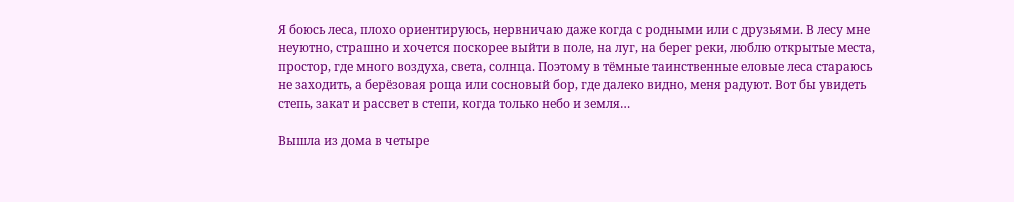Я боюсь леса, плохо ориентируюсь, нервничаю даже когда с родными или с друзьями. В лесу мне неуютно, страшно и хочется поскорее выйти в поле, на луг, на берег реки, люблю открытые места, простор, где много воздуха, света, солнца. Поэтому в тёмные таинственные еловые леса стараюсь не заходить, а берёзовая роща или сосновый бор, где далеко видно, меня радуют. Вот бы увидеть степь, закат и рассвет в степи, когда только небо и земля…

Вышла из дома в четыре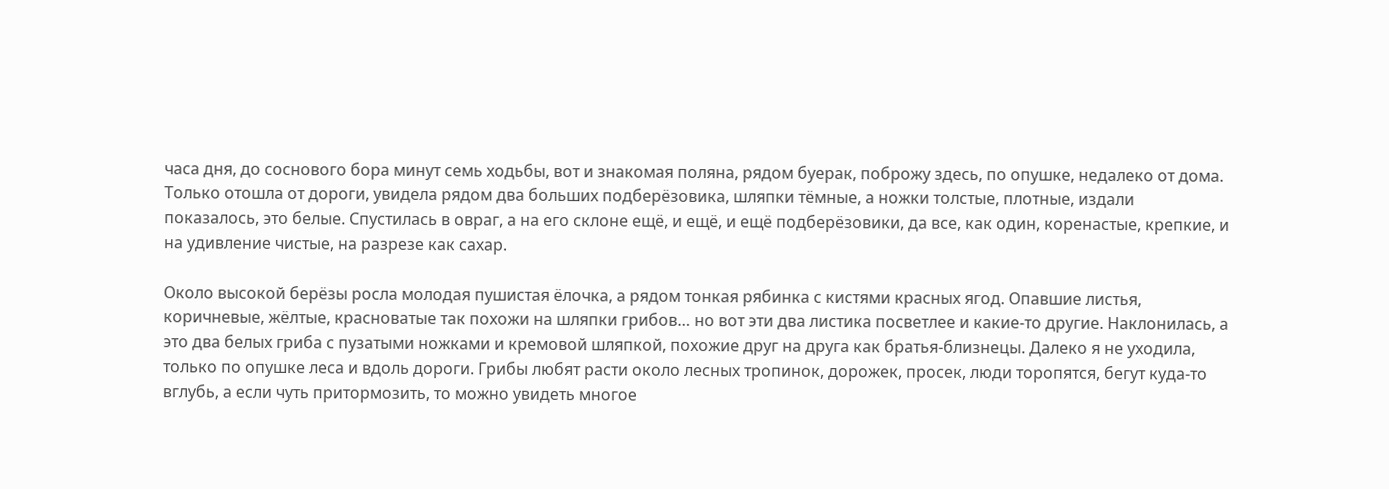часа дня, до соснового бора минут семь ходьбы, вот и знакомая поляна, рядом буерак, поброжу здесь, по опушке, недалеко от дома. Только отошла от дороги, увидела рядом два больших подберёзовика, шляпки тёмные, а ножки толстые, плотные, издали показалось, это белые. Спустилась в овраг, а на его склоне ещё, и ещё, и ещё подберёзовики, да все, как один, коренастые, крепкие, и на удивление чистые, на разрезе как сахар.

Около высокой берёзы росла молодая пушистая ёлочка, а рядом тонкая рябинка с кистями красных ягод. Опавшие листья, коричневые, жёлтые, красноватые так похожи на шляпки грибов… но вот эти два листика посветлее и какие-то другие. Наклонилась, а это два белых гриба с пузатыми ножками и кремовой шляпкой, похожие друг на друга как братья-близнецы. Далеко я не уходила, только по опушке леса и вдоль дороги. Грибы любят расти около лесных тропинок, дорожек, просек, люди торопятся, бегут куда-то вглубь, а если чуть притормозить, то можно увидеть многое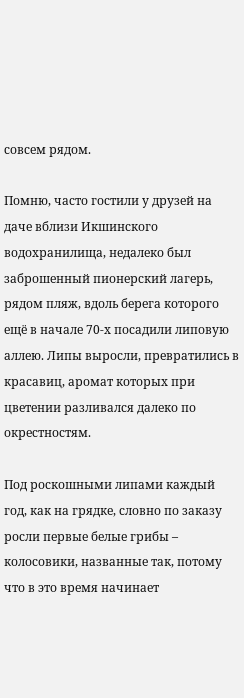совсем рядом.

Помню, часто гостили у друзей на даче вблизи Икшинского водохранилища, недалеко был заброшенный пионерский лагерь, рядом пляж, вдоль берега которого ещё в начале 70-х посадили липовую аллею. Липы выросли, превратились в красавиц, аромат которых при цветении разливался далеко по окрестностям.

Под роскошными липами каждый год, как на грядке, словно по заказу росли первые белые грибы – колосовики, названные так, потому что в это время начинает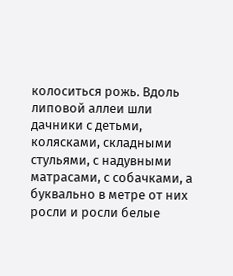колоситься рожь. Вдоль липовой аллеи шли дачники с детьми, колясками, складными стульями, с надувными матрасами, с собачками, а буквально в метре от них росли и росли белые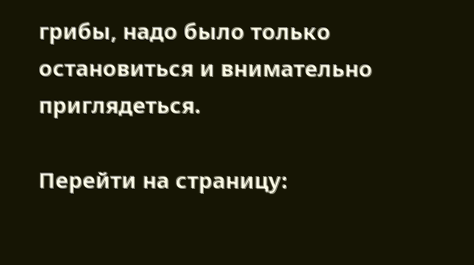грибы, надо было только остановиться и внимательно приглядеться.

Перейти на страницу: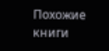Похожие книги